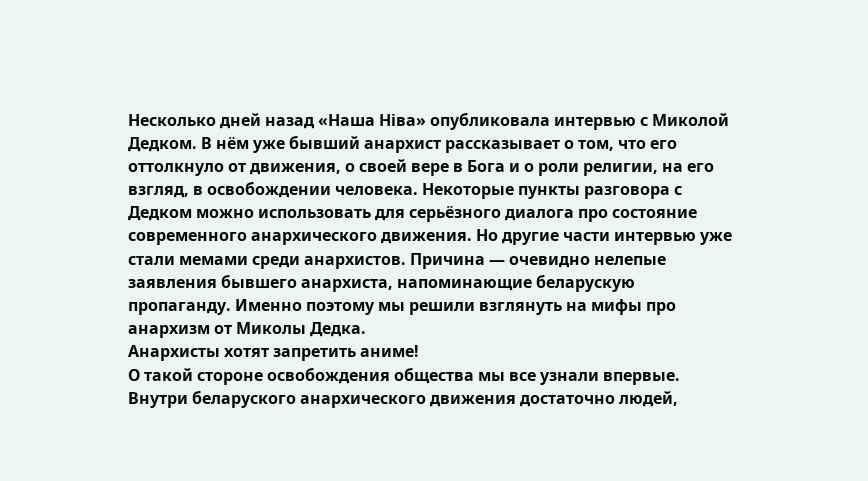Несколько дней назад «Наша Ніва» опубликовала интервью с Миколой Дедком. В нём уже бывший анархист рассказывает о том, что его оттолкнуло от движения, о своей вере в Бога и о роли религии, на его взгляд, в освобождении человека. Некоторые пункты разговора с Дедком можно использовать для серьёзного диалога про состояние современного анархического движения. Но другие части интервью уже стали мемами среди анархистов. Причина — очевидно нелепые заявления бывшего анархиста, напоминающие беларускую пропаганду. Именно поэтому мы решили взглянуть на мифы про анархизм от Миколы Дедка.
Анархисты хотят запретить аниме!
О такой стороне освобождения общества мы все узнали впервые. Внутри беларуского анархического движения достаточно людей,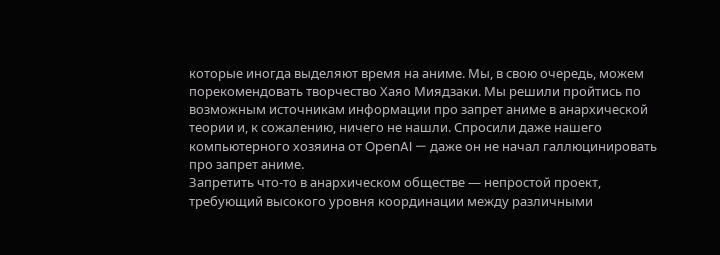которые иногда выделяют время на аниме. Мы, в свою очередь, можем порекомендовать творчество Хаяо Миядзаки. Мы решили пройтись по возможным источникам информации про запрет аниме в анархической теории и, к сожалению, ничего не нашли. Спросили даже нашего компьютерного хозяина от OpenAI — даже он не начал галлюцинировать про запрет аниме.
Запретить что‑то в анархическом обществе — непростой проект, требующий высокого уровня координации между различными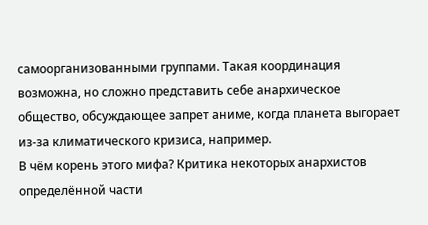самоорганизованными группами. Такая координация возможна, но сложно представить себе анархическое общество, обсуждающее запрет аниме, когда планета выгорает из‑за климатического кризиса, например.
В чём корень этого мифа? Критика некоторых анархистов определённой части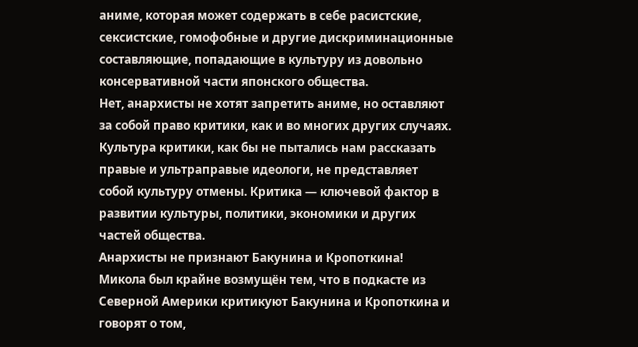аниме, которая может содержать в себе расистские, сексистские, гомофобные и другие дискриминационные составляющие, попадающие в культуру из довольно консервативной части японского общества.
Нет, анархисты не хотят запретить аниме, но оставляют за собой право критики, как и во многих других случаях. Культура критики, как бы не пытались нам рассказать правые и ультраправые идеологи, не представляет собой культуру отмены. Критика — ключевой фактор в развитии культуры, политики, экономики и других частей общества.
Анархисты не признают Бакунина и Кропоткина!
Микола был крайне возмущён тем, что в подкасте из Северной Америки критикуют Бакунина и Кропоткина и говорят о том,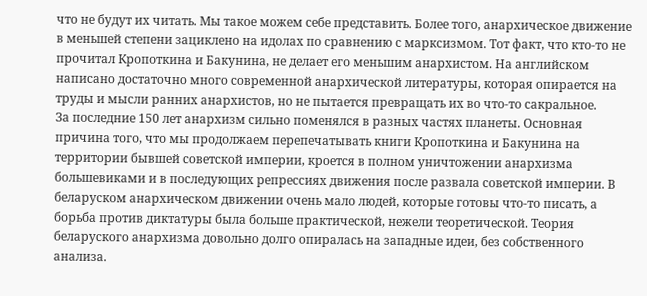что не будут их читать. Мы такое можем себе представить. Более того, анархическое движение в меньшей степени зациклено на идолах по сравнению с марксизмом. Тот факт, что кто‑то не прочитал Кропоткина и Бакунина, не делает его меньшим анархистом. На английском написано достаточно много современной анархической литературы, которая опирается на труды и мысли ранних анархистов, но не пытается превращать их во что‑то сакральное.
За последние 150 лет анархизм сильно поменялся в разных частях планеты. Основная причина того, что мы продолжаем перепечатывать книги Кропоткина и Бакунина на территории бывшей советской империи, кроется в полном уничтожении анархизма большевиками и в последующих репрессиях движения после развала советской империи. В беларуском анархическом движении очень мало людей, которые готовы что‑то писать, а борьба против диктатуры была больше практической, нежели теоретической. Теория беларуского анархизма довольно долго опиралась на западные идеи, без собственного анализа.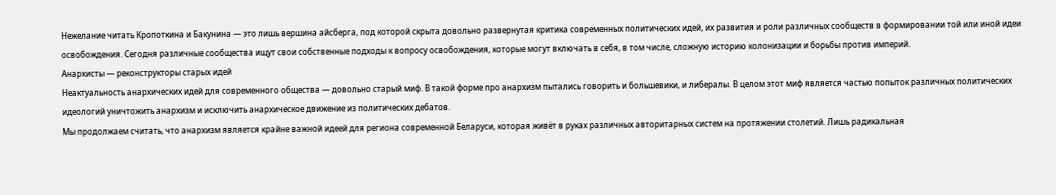Нежелание читать Кропоткина и Бакунина — это лишь вершина айсберга, под которой скрыта довольно развернутая критика современных политических идей, их развития и роли различных сообществ в формировании той или иной идеи освобождения. Сегодня различные сообщества ищут свои собственные подходы к вопросу освобождения, которые могут включать в себя, в том числе, сложную историю колонизации и борьбы против империй.
Анархисты — реконструкторы старых идей
Неактуальность анархических идей для современного общества — довольно старый миф. В такой форме про анархизм пытались говорить и большевики, и либералы. В целом этот миф является частью попыток различных политических идеологий уничтожить анархизм и исключить анархическое движение из политических дебатов.
Мы продолжаем считать, что анархизм является крайне важной идеей для региона современной Беларуси, которая живёт в руках различных авторитарных систем на протяжении столетий. Лишь радикальная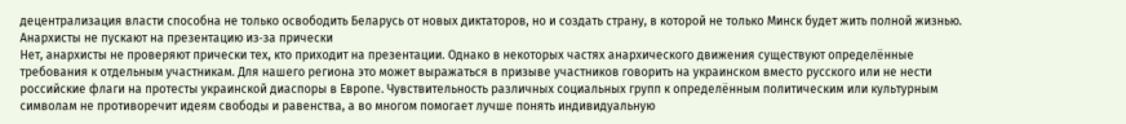децентрализация власти способна не только освободить Беларусь от новых диктаторов, но и создать страну, в которой не только Минск будет жить полной жизнью.
Анархисты не пускают на презентацию из‑за прически
Нет, анархисты не проверяют прически тех, кто приходит на презентации. Однако в некоторых частях анархического движения существуют определённые требования к отдельным участникам. Для нашего региона это может выражаться в призыве участников говорить на украинском вместо русского или не нести российские флаги на протесты украинской диаспоры в Европе. Чувствительность различных социальных групп к определённым политическим или культурным символам не противоречит идеям свободы и равенства, а во многом помогает лучше понять индивидуальную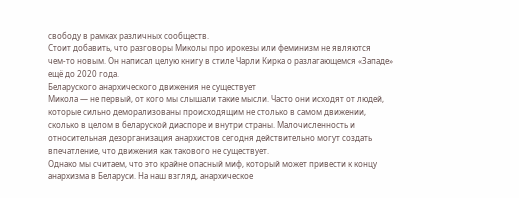свободу в рамках различных сообществ.
Стоит добавить, что разговоры Миколы про ирокезы или феминизм не являются чем‑то новым. Он написал целую книгу в стиле Чарли Кирка о разлагающемся «Западе» ещё до 2020 года.
Беларуского анархического движения не существует
Микола — не первый, от кого мы слышали такие мысли. Часто они исходят от людей, которые сильно деморализованы происходящим не столько в самом движении, сколько в целом в беларуской диаспоре и внутри страны. Малочисленность и относительная дезорганизация анархистов сегодня действительно могут создать впечатление, что движения как такового не существует.
Однако мы считаем, что это крайне опасный миф, который может привести к концу анархизма в Беларуси. На наш взгляд, анархическое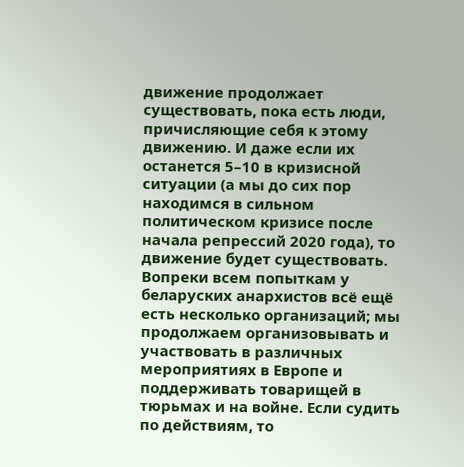движение продолжает существовать, пока есть люди, причисляющие себя к этому движению. И даже если их останется 5–10 в кризисной ситуации (а мы до сих пор находимся в сильном политическом кризисе после начала репрессий 2020 года), то движение будет существовать.
Вопреки всем попыткам у беларуских анархистов всё ещё есть несколько организаций; мы продолжаем организовывать и участвовать в различных мероприятиях в Европе и поддерживать товарищей в тюрьмах и на войне. Если судить по действиям, то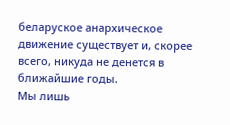беларуское анархическое движение существует и, скорее всего, никуда не денется в ближайшие годы.
Мы лишь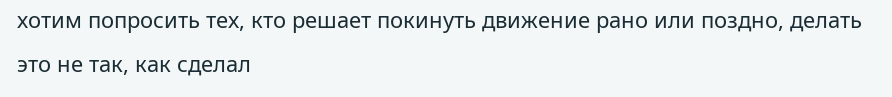хотим попросить тех, кто решает покинуть движение рано или поздно, делать это не так, как сделал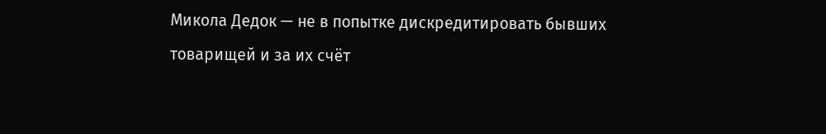Микола Дедок — не в попытке дискредитировать бывших товарищей и за их счёт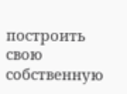построить свою собственную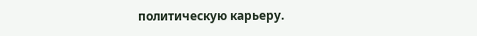политическую карьеру.